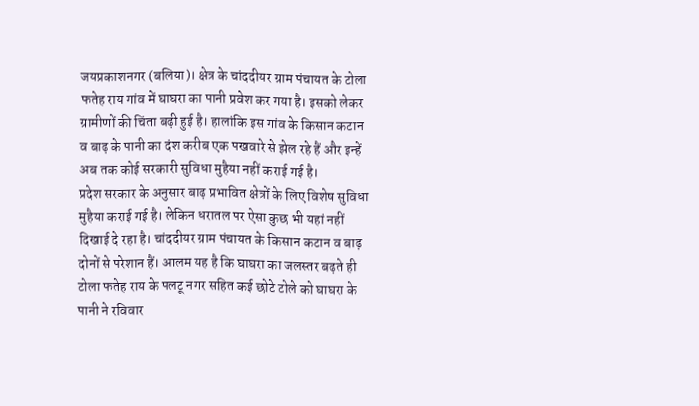जयप्रकाशनगर (बलिया)। क्षेत्र के चांददीयर ग्राम पंचायत के टोला फतेह राय गांव में घाघरा का पानी प्रवेश कर गया है। इसको लेकर ग्रामीणों की चिंता बढ़ी हुई है। हालांकि इस गांव के किसान कटान व बाढ़ के पानी का दंश करीब एक पखवारे से झेल रहे हैं और इन्हें अब तक कोई सरकारी सुविधा मुहैया नहीं कराई गई है।
प्रदेश सरकार के अनुसार बाढ़ प्रभावित क्षेत्रों के लिए विशेष सुविधा मुहैया कराई गई है। लेकिन धरातल पर ऐसा कुछ भी यहां नहीं दिखाई दे रहा है। चांददीयर ग्राम पंचायत के किसान कटान व बाढ़ दोनों से परेशान हैं। आलम यह है कि घाघरा का जलस्तर बढ़ते ही टोला फतेह राय के पलटू नगर सहित कई छोटे टोले को घाघरा के पानी ने रविवार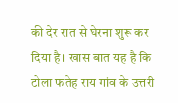की देर रात से घेरना शुरू कर दिया है। खास बात यह है कि टोला फतेह राय गांव के उत्तरी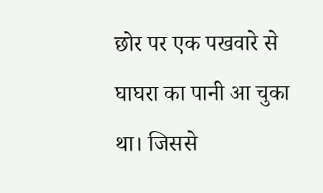छोर पर एक पखवारे से घाघरा का पानी आ चुका था। जिससे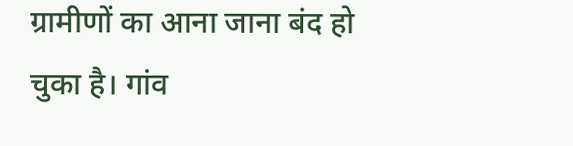ग्रामीणों का आना जाना बंद हो चुका है। गांव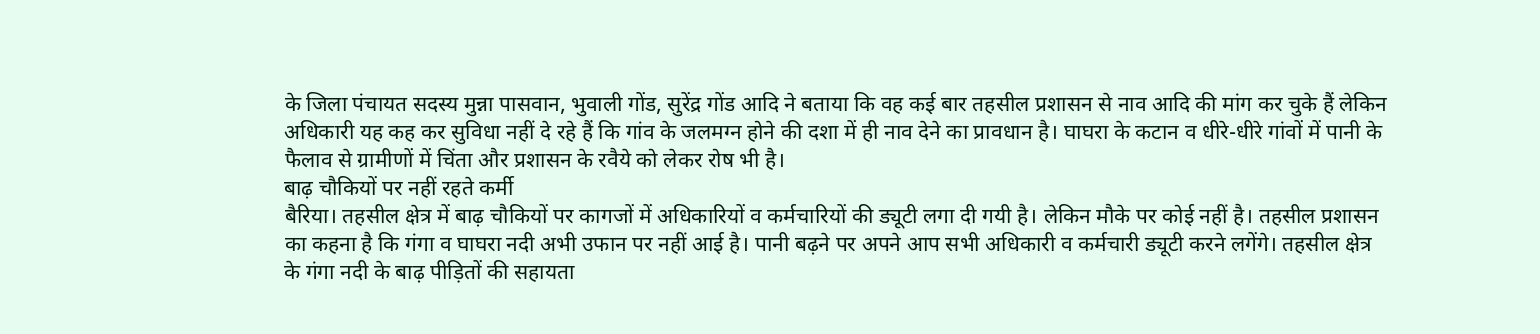के जिला पंचायत सदस्य मुन्ना पासवान, भुवाली गोंड, सुरेंद्र गोंड आदि ने बताया कि वह कई बार तहसील प्रशासन से नाव आदि की मांग कर चुके हैं लेकिन अधिकारी यह कह कर सुविधा नहीं दे रहे हैं कि गांव के जलमग्न होने की दशा में ही नाव देने का प्रावधान है। घाघरा के कटान व धीरे-धीरे गांवों में पानी के फैलाव से ग्रामीणों में चिंता और प्रशासन के रवैये को लेकर रोष भी है।
बाढ़ चौकियों पर नहीं रहते कर्मी
बैरिया। तहसील क्षेत्र में बाढ़ चौकियों पर कागजों में अधिकारियों व कर्मचारियों की ड्यूटी लगा दी गयी है। लेकिन मौके पर कोई नहीं है। तहसील प्रशासन का कहना है कि गंगा व घाघरा नदी अभी उफान पर नहीं आई है। पानी बढ़ने पर अपने आप सभी अधिकारी व कर्मचारी ड्यूटी करने लगेंगे। तहसील क्षेत्र के गंगा नदी के बाढ़ पीड़ितों की सहायता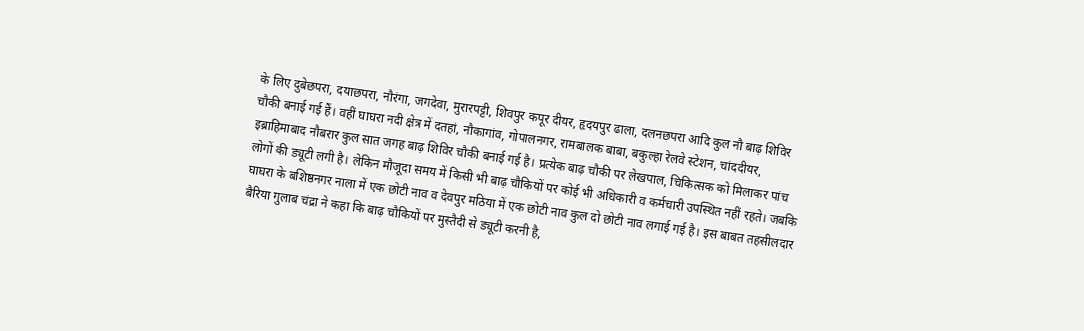के लिए दुबेछपरा, दयाछपरा, नौरंगा, जगदेवा, मुरारपट्टी, शिवपुर कपूर दीयर, हृदयपुर ढाला, दलनछपरा आदि कुल नौ बाढ़ शिविर चौकी बनाई गई हैं। वहीं घाघरा नदी क्षेत्र में दतहां, नौकागांव, गोपालनगर, रामबालक बाबा, बकुल्हा रेलवे स्टेशन, चांददीयर, इब्राहिमाबाद नौबरार कुल सात जगह बाढ़ शिविर चौकी बनाई गई है। प्रत्येक बाढ़ चौकी पर लेखपाल, चिकित्सक को मिलाकर पांच लोगों की ड्यूटी लगी है। लेकिन मौजूदा समय में किसी भी बाढ़ चौकियों पर कोई भी अधिकारी व कर्मचारी उपस्थित नहीं रहते। जबकि घाघरा के बशिष्ठनगर नाला में एक छोटी नाव व देवपुर मठिया में एक छोटी नाव कुल दो छोटी नाव लगाई गई है। इस बाबत तहसीलदार बैरिया गुलाब चंद्रा ने कहा कि बाढ़ चौकियों पर मुस्तैदी से ड्यूटी करनी है,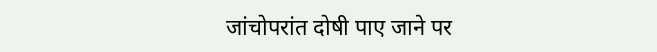जांचोपरांत दोषी पाए जाने पर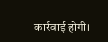कार्रवाई होगी।